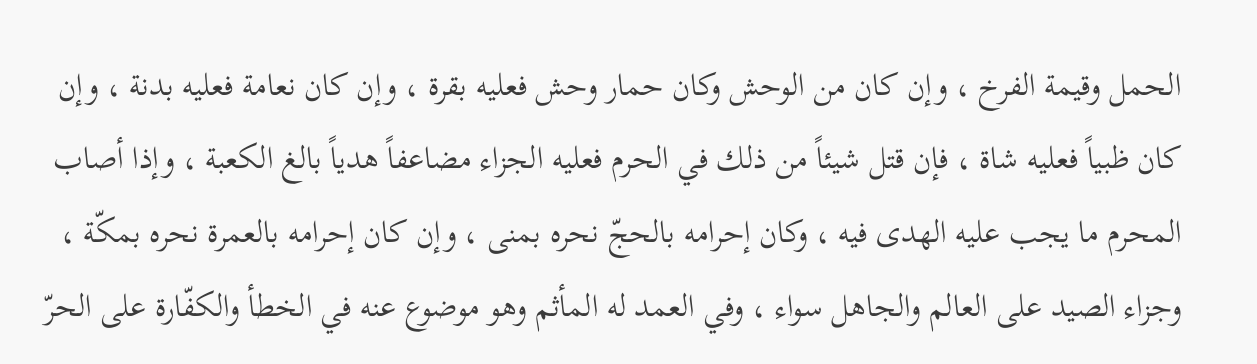الحمل وقيمة الفرخ ، وإن كان من الوحش وكان حمار وحش فعليه بقرة ، وإن كان نعامة فعليه بدنة ، وإن كان ظبياً فعليه شاة ، فإن قتل شيئاً من ذلك في الحرم فعليه الجزاء مضاعفاً هدياً بالغ الكعبة ، وإذا أصاب المحرم ما يجب عليه الهدى فيه ، وكان إحرامه بالحجّ نحره بمنى ، وإن كان إحرامه بالعمرة نحره بمكّة ، وجزاء الصيد على العالم والجاهل سواء ، وفي العمد له المأثم وهو موضوع عنه في الخطأ والكفّارة على الحرّ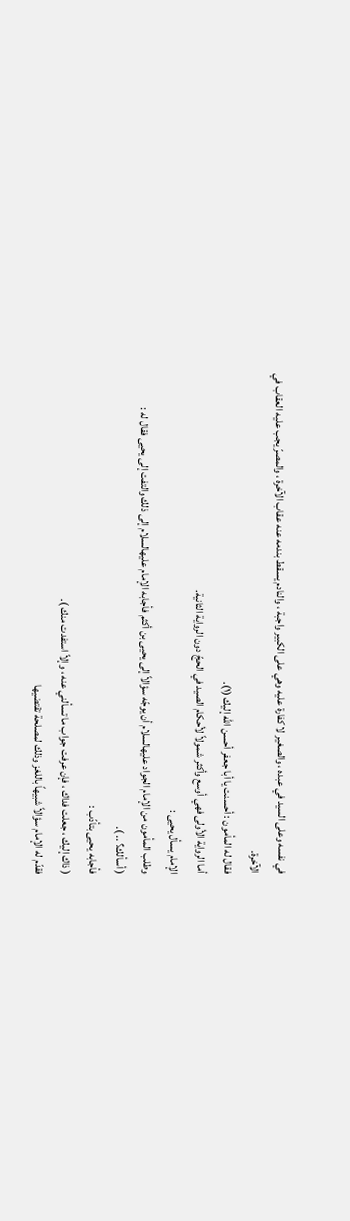في نفسه وعلى السيد في عبده ، والصغير لا كفارة عليه وهي على الكبير واجبة ، والنادم يسقط بندمه عنه عقاب الآخرة ، والمصرّ يجب عليه العقاب في الآخرة.
فقال له المأمون : أحسنت يا أبا جعفر أحسن الله إليك (١).
أما الرواية الأولى فهي أوسع وأكثر شمولاً لأحكام الصيد في الحجّ دون الرواية الثانية.
الإمام يسأل يحيى :
وطلب المأمون من الإمام الجواد عليهالسلام أن يوجّه سؤالاً إلى يحيى بن أكثم فأجابه الإمام عليهالسلام إلى ذلك والتفت إلى يحيى فقال له :
( أسألك؟ .. ).
فأجابه يحيى بتأدّب :
( ذاك إليك ، جعلت فداك ، فإن عرفت جواب ما تسألني عنه ، وإلاّ استفدت منك ).
فقدّم له الإمام سؤالاً شبيهاً باللغز وذلك لمصلحة تقتضيها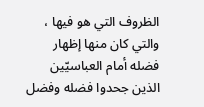الظروف التي هو فيها ، والتي كان منها إظهار فضله أمام العباسيّين الذين جحدوا فضله وفضل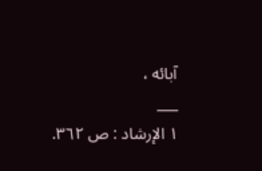آبائه ،
___
١ الإرشاد : ص ٣٦٢.